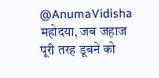@AnumaVidisha महोदया, जब जहाज पूरी तरह डूबने को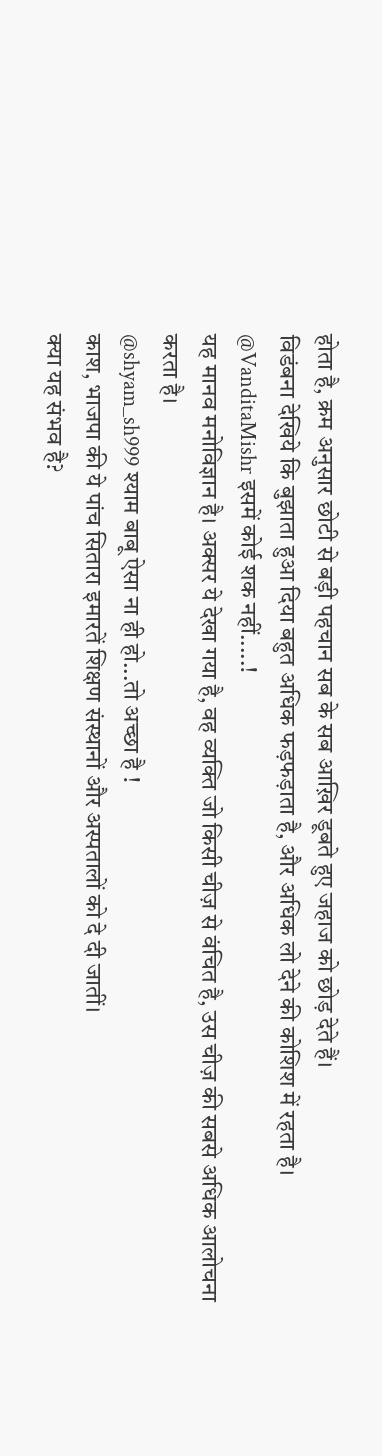होता है, क्रम अनुसार छोटी से बड़ी पहचान सब के सब आख़िर डूबते हुए जहाज को छोड़ देते हैं।
विडंबना देखिये कि बुझाता हुआ दिया बहुत अधिक फड़फड़ाता है, और अधिक लो देने की कोशिश में रहता है।
@VanditaMishr इसमें कोई शक नहीं.....!
यह मानव मनोविज्ञान है। अक्सर ये देखा गया है, वह व्यक्ति जो किसी चीज़ से वंचित है, उस चीज़ की सबसे अधिक आलोचना करता है।
@shyam_sh999 श्याम बाबू ऐसा ना ही हो...तो अच्छा है !
काश, भाजपा की ये पांच सितारा इमारतें शिक्षण संस्थानों और अस्पतालों को दे दी जातीं।
क्या यह संभव है?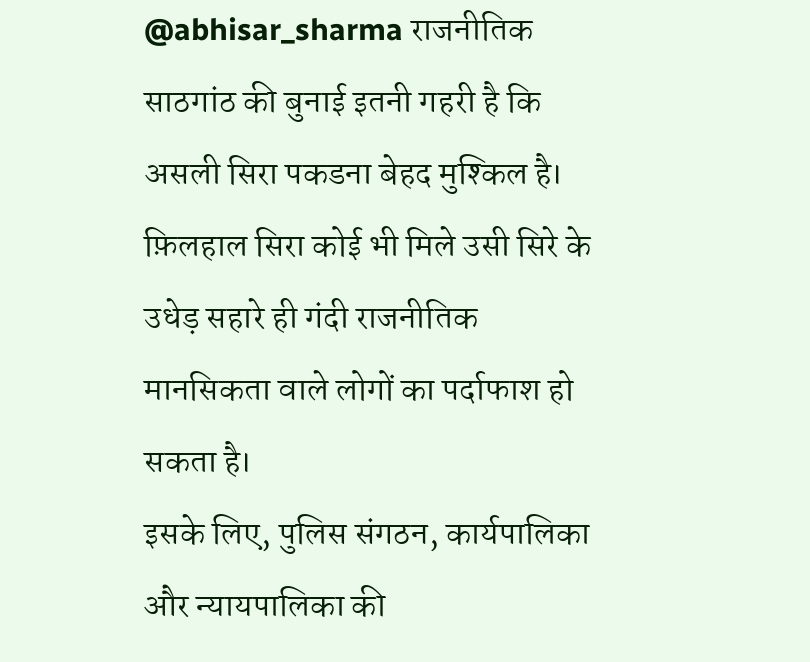@abhisar_sharma राजनीतिक साठगांठ की बुनाई इतनी गहरी है कि असली सिरा पकडना बेहद मुश्किल है। फ़िलहाल सिरा कोई भी मिले उसी सिरे के उधेड़ सहारे ही गंदी राजनीतिक मानसिकता वाले लोगों का पर्दाफाश हो सकता है।
इसके लिए, पुलिस संगठन, कार्यपालिका और न्यायपालिका की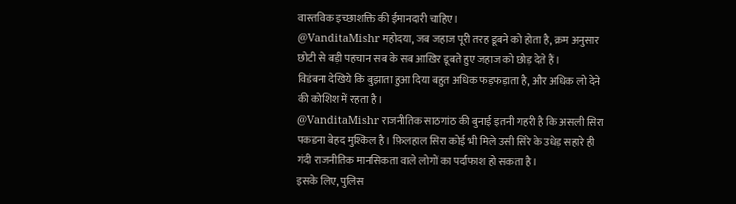वास्तविक इच्छाशक्ति की ईमानदारी चाहिए।
@VanditaMishr महोदया, जब जहाज पूरी तरह डूबने को होता है, क्रम अनुसार छोटी से बड़ी पहचान सब के सब आख़िर डूबते हुए जहाज को छोड़ देते हैं।
विडंबना देखिये कि बुझाता हुआ दिया बहुत अधिक फड़फड़ाता है, और अधिक लो देने की कोशिश में रहता है।
@VanditaMishr राजनीतिक साठगांठ की बुनाई इतनी गहरी है कि असली सिरा पकडना बेहद मुश्किल है। फ़िलहाल सिरा कोई भी मिले उसी सिरे के उधेड़ सहारे ही गंदी राजनीतिक मानसिकता वाले लोगों का पर्दाफाश हो सकता है।
इसके लिए, पुलिस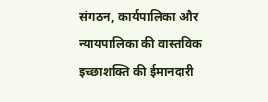संगठन, कार्यपालिका और न्यायपालिका की वास्तविक इच्छाशक्ति की ईमानदारी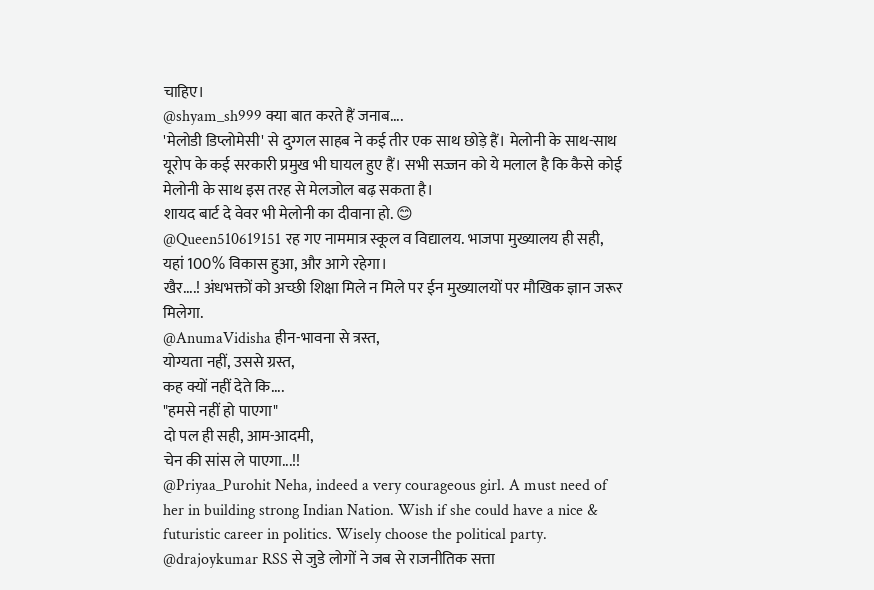चाहिए।
@shyam_sh999 क्या बात करते हैं जनाब....
'मेलोडी डिप्लोमेसी' से दुग्गल साहब ने कई तीर एक साथ छोड़े हैं। मेलोनी के साथ-साथ यूरोप के कई सरकारी प्रमुख भी घायल हुए हैं। सभी सज्जन को ये मलाल है कि कैसे कोई मेलोनी के साथ इस तरह से मेलजोल बढ़ सकता है।
शायद बार्ट दे वेवर भी मेलोनी का दीवाना हो. 😊
@Queen510619151 रह गए नाममात्र स्कूल व विद्यालय. भाजपा मुख्यालय ही सही, यहां 100% विकास हुआ, और आगे रहेगा।
खैर....! अंधभक्तों को अच्छी शिक्षा मिले न मिले पर ईन मुख्यालयों पर मौखिक ज्ञान जरूर मिलेगा.
@AnumaVidisha हीन-भावना से त्रस्त,
योग्यता नहीं, उससे ग्रस्त,
कह क्यों नहीं देते कि....
"हमसे नहीं हो पाएगा"
दो पल ही सही, आम-आदमी,
चेन की सांस ले पाएगा...!!
@Priyaa_Purohit Neha, indeed a very courageous girl. A must need of her in building strong Indian Nation. Wish if she could have a nice & futuristic career in politics. Wisely choose the political party.
@drajoykumar RSS से जुडे लोगों ने जब से राजनीतिक सत्ता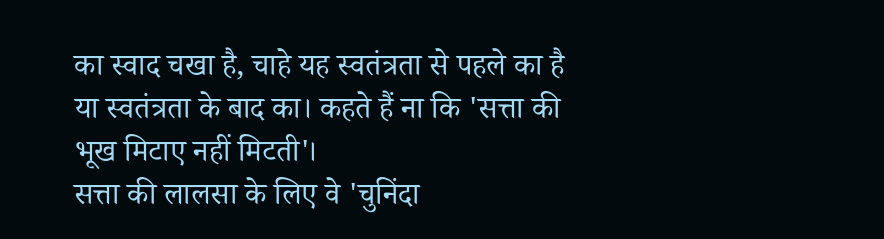का स्वाद चखा है, चाहे यह स्वतंत्रता से पहले का है या स्वतंत्रता के बाद का। कहते हैं ना कि 'सत्ता की भूख मिटाए नहीं मिटती'।
सत्ता की लालसा के लिए वे 'चुनिंदा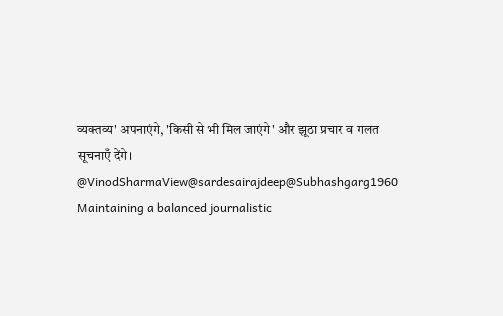व्यक्तव्य' अपनाएंगे, 'किसी से भी मिल जाएंगे' और झूठा प्रचार व गलत सूचनाएँ देंगे।
@VinodSharmaView@sardesairajdeep@Subhashgarg1960 Maintaining a balanced journalistic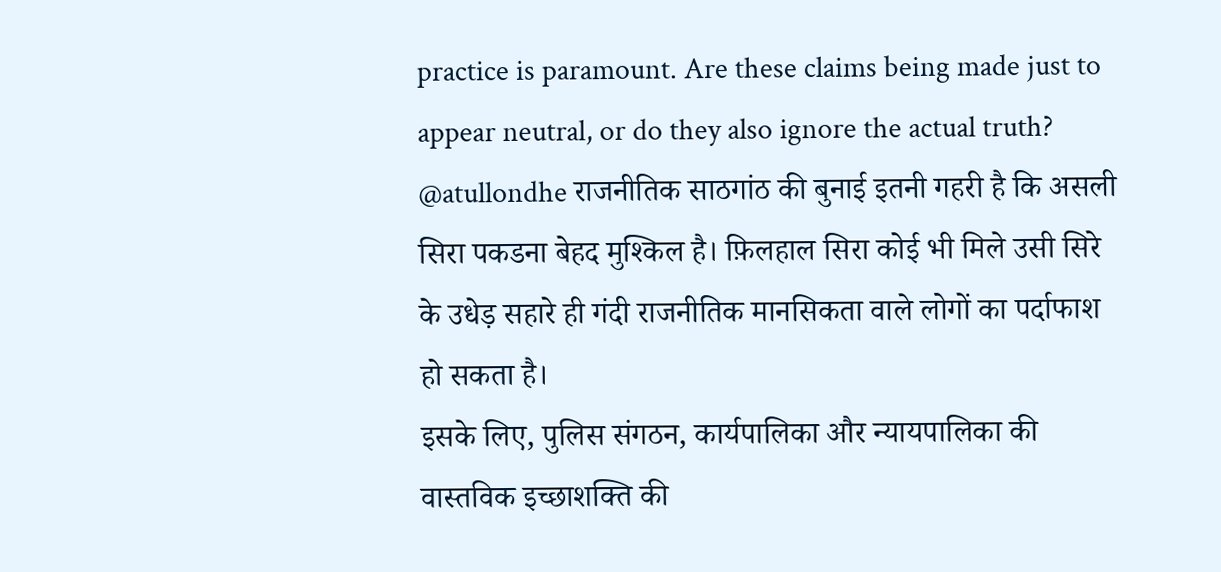practice is paramount. Are these claims being made just to appear neutral, or do they also ignore the actual truth?
@atullondhe राजनीतिक साठगांठ की बुनाई इतनी गहरी है कि असली सिरा पकडना बेहद मुश्किल है। फ़िलहाल सिरा कोई भी मिले उसी सिरे के उधेड़ सहारे ही गंदी राजनीतिक मानसिकता वाले लोगों का पर्दाफाश हो सकता है।
इसके लिए, पुलिस संगठन, कार्यपालिका और न्यायपालिका की वास्तविक इच्छाशक्ति की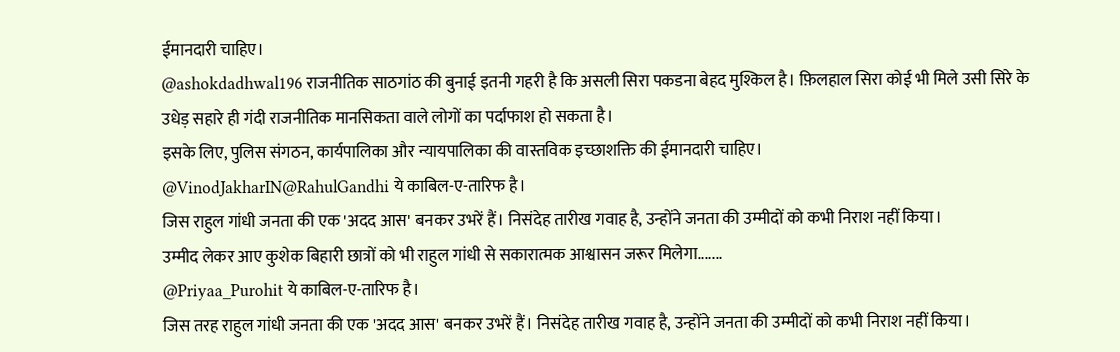ईमानदारी चाहिए।
@ashokdadhwal196 राजनीतिक साठगांठ की बुनाई इतनी गहरी है कि असली सिरा पकडना बेहद मुश्किल है। फ़िलहाल सिरा कोई भी मिले उसी सिरे के उधेड़ सहारे ही गंदी राजनीतिक मानसिकता वाले लोगों का पर्दाफाश हो सकता है।
इसके लिए, पुलिस संगठन, कार्यपालिका और न्यायपालिका की वास्तविक इच्छाशक्ति की ईमानदारी चाहिए।
@VinodJakharIN@RahulGandhi ये काबिल-ए-तारिफ है।
जिस राहुल गांधी जनता की एक 'अदद आस' बनकर उभरें हैं। निसंदेह तारीख गवाह है, उन्होंने जनता की उम्मीदों को कभी निराश नहीं किया।
उम्मीद लेकर आए कुशेक बिहारी छात्रों को भी राहुल गांधी से सकारात्मक आश्वासन जरूर मिलेगा.......
@Priyaa_Purohit ये काबिल-ए-तारिफ है।
जिस तरह राहुल गांधी जनता की एक 'अदद आस' बनकर उभरें हैं। निसंदेह तारीख गवाह है, उन्होंने जनता की उम्मीदों को कभी निराश नहीं किया।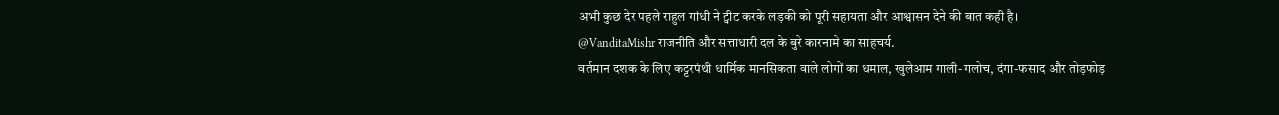अभी कुछ देर पहले राहुल गांधी ने ट्वीट करके लड़की को पूरी सहायता और आश्वासन देने की बात कही है।
@VanditaMishr राजनीति और सत्ताधारी दल के बुरे कारनामे का साहचर्य.
वर्तमान दशक के लिए कट्टरपंथी धार्मिक मानसिकता वाले लोगों का धमाल, खुलेआम गाली-गलोच, दंगा-फसाद और तोड़फोड़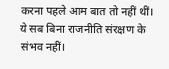करना पहले आम बात तो नहीं थीं।
ये सब बिना राजनीति संरक्षण के संभव नहीं।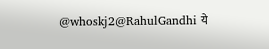@whoskj2@RahulGandhi ये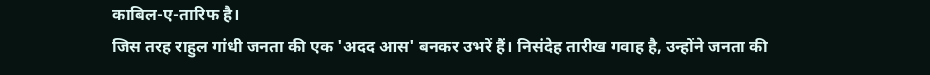काबिल-ए-तारिफ है।
जिस तरह राहुल गांधी जनता की एक 'अदद आस' बनकर उभरें हैं। निसंदेह तारीख गवाह है, उन्होंने जनता की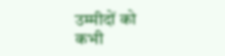उम्मीदों को कभी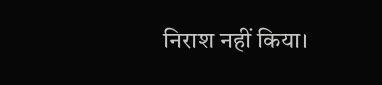निराश नहीं किया।